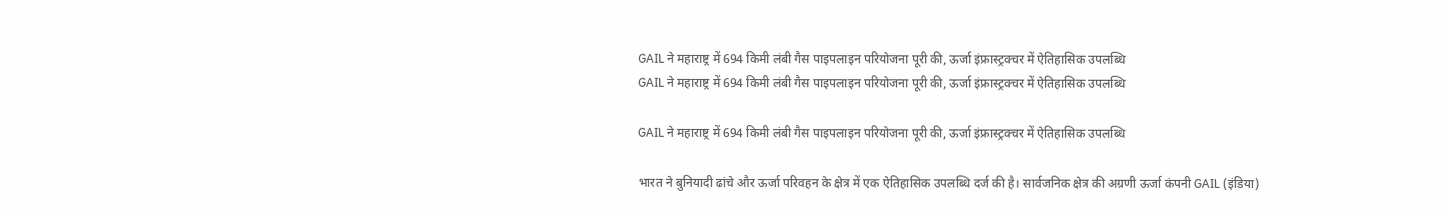GAIL ने महाराष्ट्र में 694 किमी लंबी गैस पाइपलाइन परियोजना पूरी की, ऊर्जा इंफ्रास्ट्रक्चर में ऐतिहासिक उपलब्धि
GAIL ने महाराष्ट्र में 694 किमी लंबी गैस पाइपलाइन परियोजना पूरी की, ऊर्जा इंफ्रास्ट्रक्चर में ऐतिहासिक उपलब्धि

GAIL ने महाराष्ट्र में 694 किमी लंबी गैस पाइपलाइन परियोजना पूरी की, ऊर्जा इंफ्रास्ट्रक्चर में ऐतिहासिक उपलब्धि

भारत ने बुनियादी ढांचे और ऊर्जा परिवहन के क्षेत्र में एक ऐतिहासिक उपलब्धि दर्ज की है। सार्वजनिक क्षेत्र की अग्रणी ऊर्जा कंपनी GAIL (इंडिया)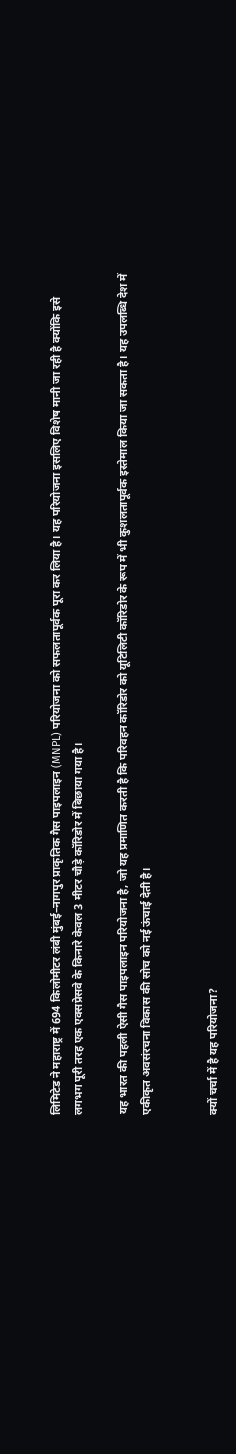लिमिटेड ने महाराष्ट्र में 694 किलोमीटर लंबी मुंबई–नागपुर प्राकृतिक गैस पाइपलाइन (MNPL) परियोजना को सफलतापूर्वक पूरा कर लिया है। यह परियोजना इसलिए विशेष मानी जा रही है क्योंकि इसे लगभग पूरी तरह एक एक्सप्रेसवे के किनारे केवल 3 मीटर चौड़े कॉरिडोर में बिछाया गया है।

यह भारत की पहली ऐसी गैस पाइपलाइन परियोजना है, जो यह प्रमाणित करती है कि परिवहन कॉरिडोर को यूटिलिटी कॉरिडोर के रूप में भी कुशलतापूर्वक इस्तेमाल किया जा सकता है। यह उपलब्धि देश में एकीकृत अवसंरचना विकास की सोच को नई ऊंचाई देती है।


क्यों चर्चा में है यह परियोजना?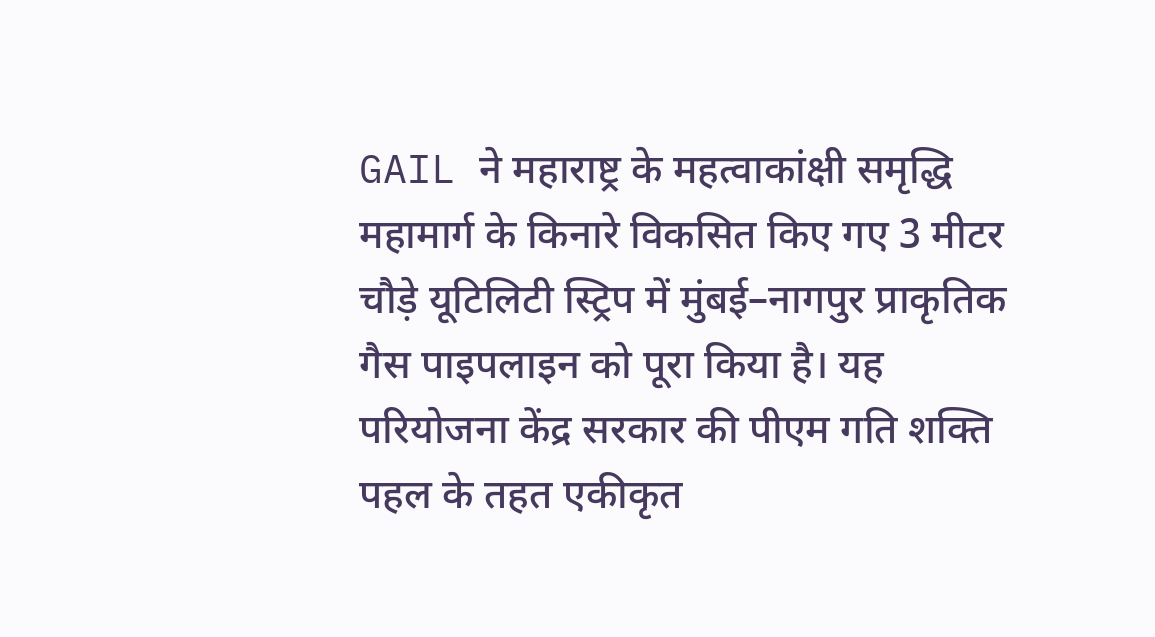GAIL ने महाराष्ट्र के महत्वाकांक्षी समृद्धि महामार्ग के किनारे विकसित किए गए 3 मीटर चौड़े यूटिलिटी स्ट्रिप में मुंबई–नागपुर प्राकृतिक गैस पाइपलाइन को पूरा किया है। यह परियोजना केंद्र सरकार की पीएम गति शक्ति पहल के तहत एकीकृत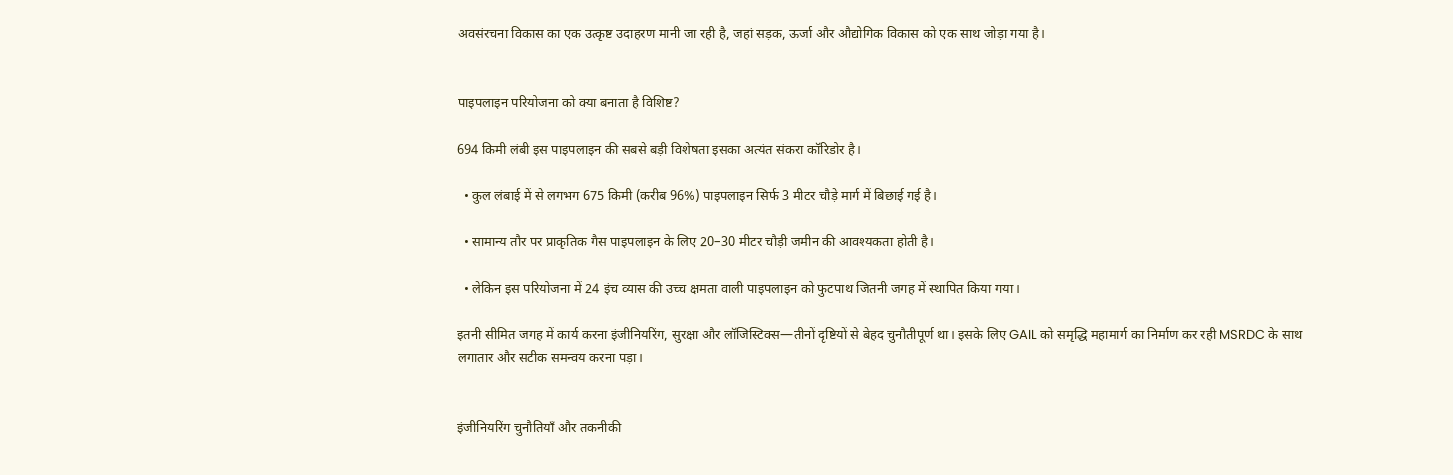अवसंरचना विकास का एक उत्कृष्ट उदाहरण मानी जा रही है, जहां सड़क, ऊर्जा और औद्योगिक विकास को एक साथ जोड़ा गया है।


पाइपलाइन परियोजना को क्या बनाता है विशिष्ट?

694 किमी लंबी इस पाइपलाइन की सबसे बड़ी विशेषता इसका अत्यंत संकरा कॉरिडोर है।

  • कुल लंबाई में से लगभग 675 किमी (करीब 96%) पाइपलाइन सिर्फ 3 मीटर चौड़े मार्ग में बिछाई गई है।

  • सामान्य तौर पर प्राकृतिक गैस पाइपलाइन के लिए 20–30 मीटर चौड़ी जमीन की आवश्यकता होती है।

  • लेकिन इस परियोजना में 24 इंच व्यास की उच्च क्षमता वाली पाइपलाइन को फुटपाथ जितनी जगह में स्थापित किया गया।

इतनी सीमित जगह में कार्य करना इंजीनियरिंग, सुरक्षा और लॉजिस्टिक्स—तीनों दृष्टियों से बेहद चुनौतीपूर्ण था। इसके लिए GAIL को समृद्धि महामार्ग का निर्माण कर रही MSRDC के साथ लगातार और सटीक समन्वय करना पड़ा।


इंजीनियरिंग चुनौतियाँ और तकनीकी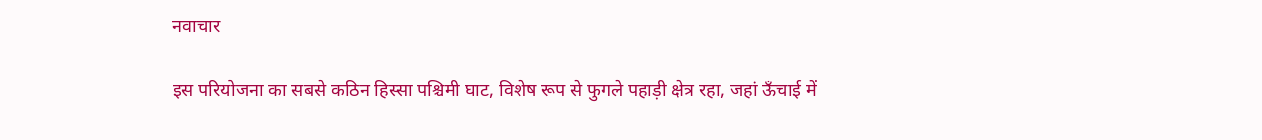नवाचार

इस परियोजना का सबसे कठिन हिस्सा पश्चिमी घाट, विशेष रूप से फुगले पहाड़ी क्षेत्र रहा, जहां ऊँचाई में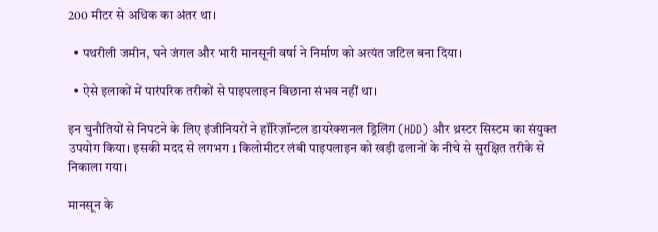200 मीटर से अधिक का अंतर था।

  • पथरीली जमीन, घने जंगल और भारी मानसूनी वर्षा ने निर्माण को अत्यंत जटिल बना दिया।

  • ऐसे इलाकों में पारंपरिक तरीकों से पाइपलाइन बिछाना संभव नहीं था।

इन चुनौतियों से निपटने के लिए इंजीनियरों ने हॉरिज़ॉन्टल डायरेक्शनल ड्रिलिंग (HDD) और थ्रस्टर सिस्टम का संयुक्त उपयोग किया। इसकी मदद से लगभग 1 किलोमीटर लंबी पाइपलाइन को खड़ी ढलानों के नीचे से सुरक्षित तरीके से निकाला गया।

मानसून के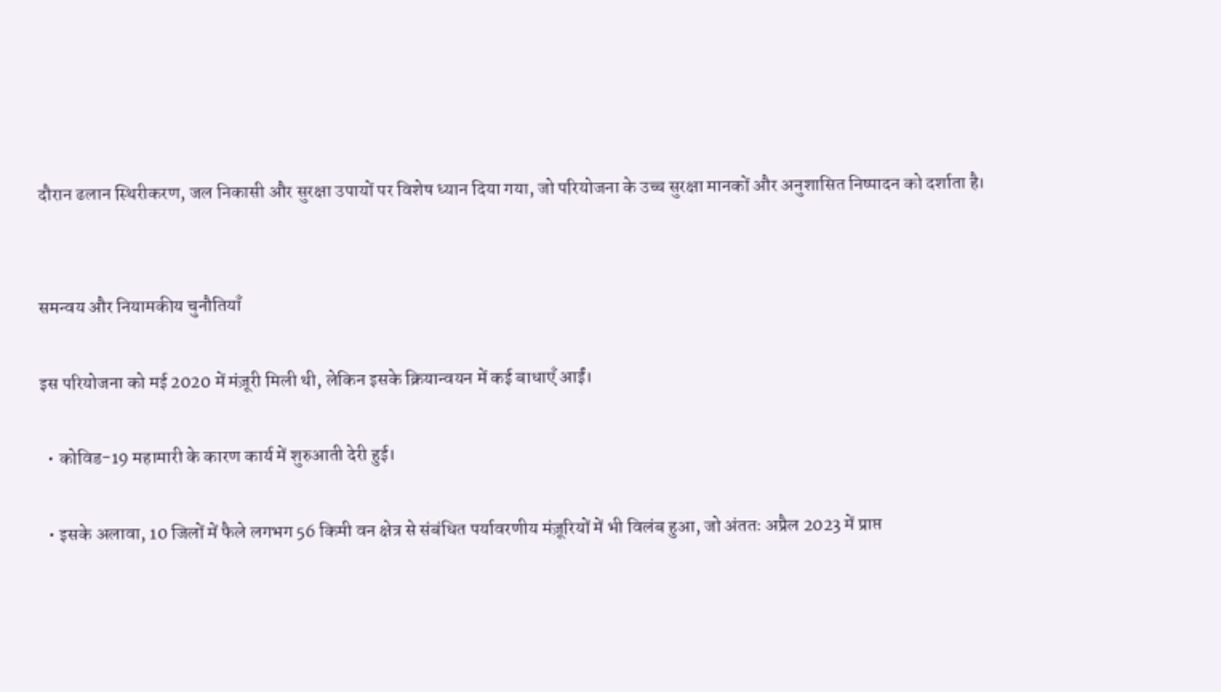दौरान ढलान स्थिरीकरण, जल निकासी और सुरक्षा उपायों पर विशेष ध्यान दिया गया, जो परियोजना के उच्च सुरक्षा मानकों और अनुशासित निष्पादन को दर्शाता है।


समन्वय और नियामकीय चुनौतियाँ

इस परियोजना को मई 2020 में मंज़ूरी मिली थी, लेकिन इसके क्रियान्वयन में कई बाधाएँ आईं।

  • कोविड-19 महामारी के कारण कार्य में शुरुआती देरी हुई।

  • इसके अलावा, 10 जिलों में फैले लगभग 56 किमी वन क्षेत्र से संबंधित पर्यावरणीय मंज़ूरियों में भी विलंब हुआ, जो अंततः अप्रैल 2023 में प्राप्त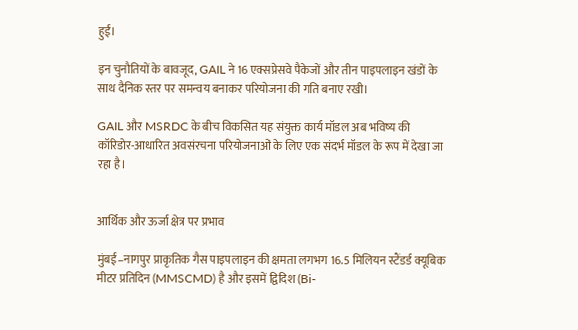हुईं।

इन चुनौतियों के बावजूद, GAIL ने 16 एक्सप्रेसवे पैकेजों और तीन पाइपलाइन खंडों के साथ दैनिक स्तर पर समन्वय बनाकर परियोजना की गति बनाए रखी।

GAIL और MSRDC के बीच विकसित यह संयुक्त कार्य मॉडल अब भविष्य की कॉरिडोर-आधारित अवसंरचना परियोजनाओं के लिए एक संदर्भ मॉडल के रूप में देखा जा रहा है।


आर्थिक और ऊर्जा क्षेत्र पर प्रभाव

मुंबई–नागपुर प्राकृतिक गैस पाइपलाइन की क्षमता लगभग 16.5 मिलियन स्टैंडर्ड क्यूबिक मीटर प्रतिदिन (MMSCMD) है और इसमें द्विदिश (Bi-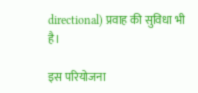directional) प्रवाह की सुविधा भी है।

इस परियोजना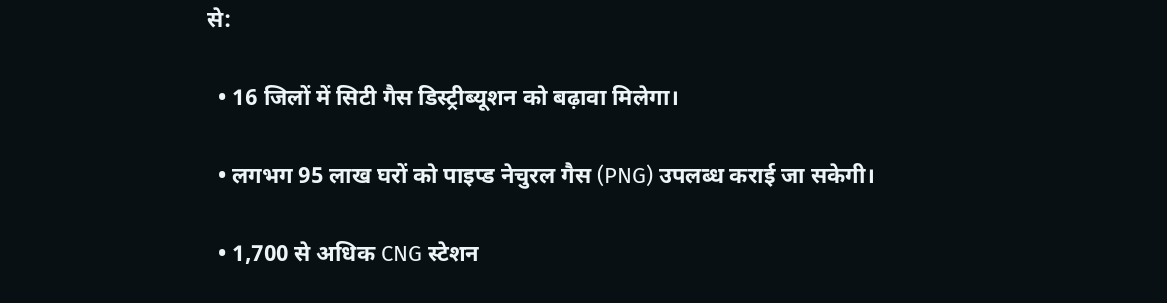से:

  • 16 जिलों में सिटी गैस डिस्ट्रीब्यूशन को बढ़ावा मिलेगा।

  • लगभग 95 लाख घरों को पाइप्ड नेचुरल गैस (PNG) उपलब्ध कराई जा सकेगी।

  • 1,700 से अधिक CNG स्टेशन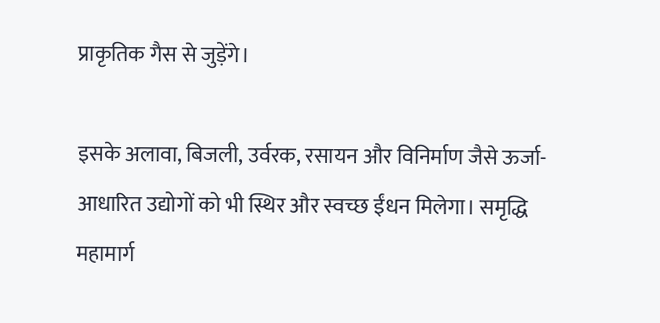प्राकृतिक गैस से जुड़ेंगे।

इसके अलावा, बिजली, उर्वरक, रसायन और विनिर्माण जैसे ऊर्जा-आधारित उद्योगों को भी स्थिर और स्वच्छ ईंधन मिलेगा। समृद्धि महामार्ग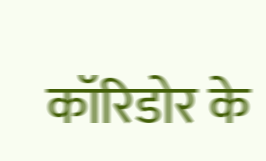कॉरिडोर के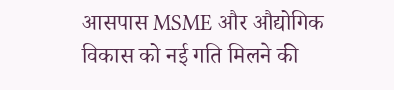आसपास MSME और औद्योगिक विकास को नई गति मिलने की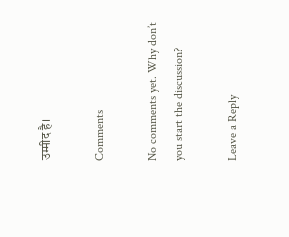उम्मीद है।

Comments

No comments yet. Why don’t you start the discussion?

Leave a Reply